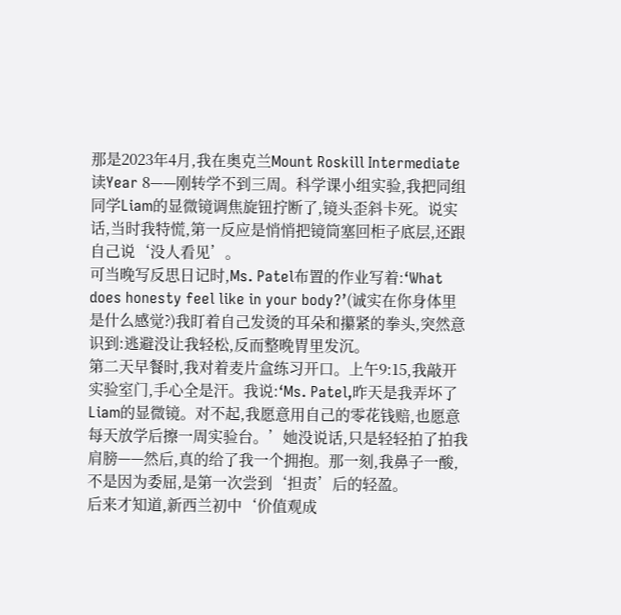那是2023年4月,我在奥克兰Mount Roskill Intermediate读Year 8——刚转学不到三周。科学课小组实验,我把同组同学Liam的显微镜调焦旋钮拧断了,镜头歪斜卡死。说实话,当时我特慌,第一反应是悄悄把镜筒塞回柜子底层,还跟自己说‘没人看见’。
可当晚写反思日记时,Ms. Patel布置的作业写着:‘What does honesty feel like in your body?’(诚实在你身体里是什么感觉?)我盯着自己发烫的耳朵和攥紧的拳头,突然意识到:逃避没让我轻松,反而整晚胃里发沉。
第二天早餐时,我对着麦片盒练习开口。上午9:15,我敲开实验室门,手心全是汗。我说:‘Ms. Patel,昨天是我弄坏了Liam的显微镜。对不起,我愿意用自己的零花钱赔,也愿意每天放学后擦一周实验台。’她没说话,只是轻轻拍了拍我肩膀——然后,真的给了我一个拥抱。那一刻,我鼻子一酸,不是因为委屈,是第一次尝到‘担责’后的轻盈。
后来才知道,新西兰初中‘价值观成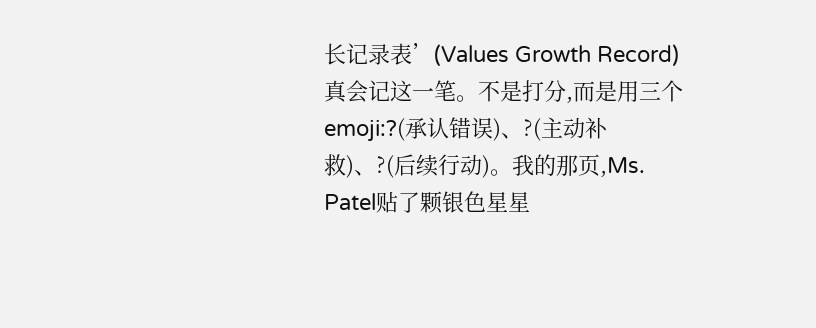长记录表’(Values Growth Record)真会记这一笔。不是打分,而是用三个emoji:?(承认错误)、?(主动补救)、?(后续行动)。我的那页,Ms. Patel贴了颗银色星星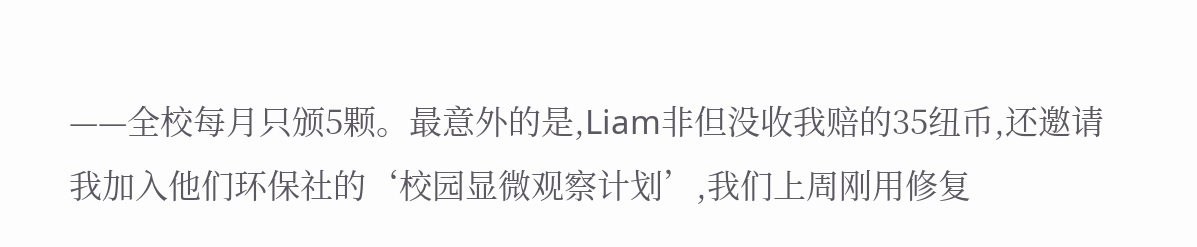——全校每月只颁5颗。最意外的是,Liam非但没收我赔的35纽币,还邀请我加入他们环保社的‘校园显微观察计划’,我们上周刚用修复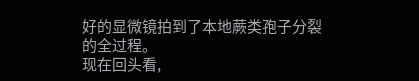好的显微镜拍到了本地蕨类孢子分裂的全过程。
现在回头看,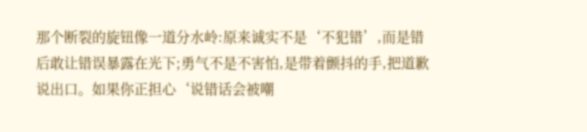那个断裂的旋钮像一道分水岭:原来诚实不是‘不犯错’,而是错后敢让错误暴露在光下;勇气不是不害怕,是带着颤抖的手,把道歉说出口。如果你正担心‘说错话会被嘲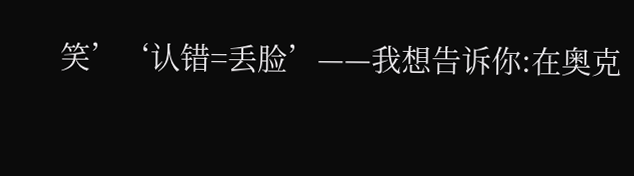笑’‘认错=丢脸’——我想告诉你:在奥克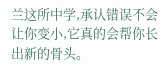兰这所中学,承认错误不会让你变小,它真的会帮你长出新的骨头。